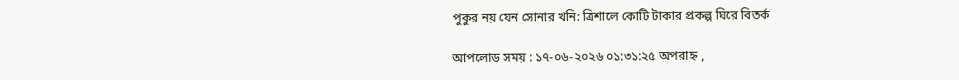পুকুর নয় যেন সোনার খনি: ত্রিশালে কোটি টাকার প্রকল্প ঘিরে বিতর্ক

আপলোড সময় : ১৭-০৬-২০২৬ ০১:৩১:২৫ অপরাহ্ন ,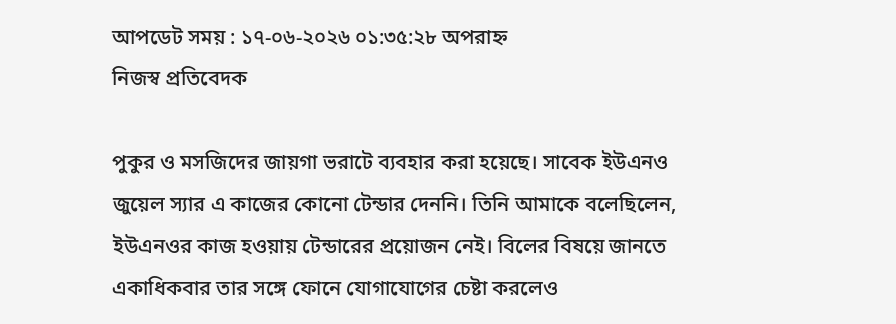আপডেট সময় : ১৭-০৬-২০২৬ ০১:৩৫:২৮ অপরাহ্ন
নিজস্ব প্রতিবেদক

পুকুর ও মসজিদের জায়গা ভরাটে ব্যবহার করা হয়েছে। সাবেক ইউএনও জুয়েল স্যার এ কাজের কোনো টেন্ডার দেননি। তিনি আমাকে বলেছিলেন, ইউএনওর কাজ হওয়ায় টেন্ডারের প্রয়োজন নেই। বিলের বিষয়ে জানতে একাধিকবার তার সঙ্গে ফোনে যোগাযোগের চেষ্টা করলেও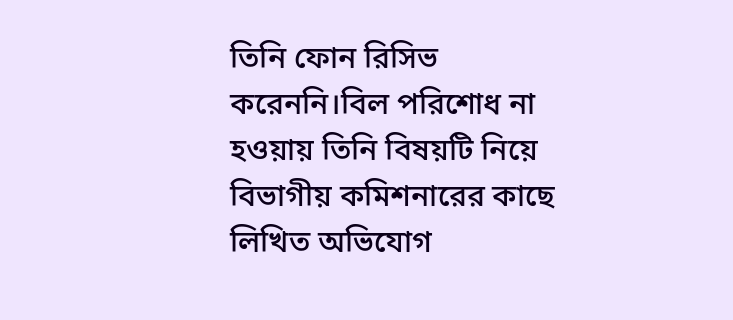তিনি ফোন রিসিভ করেননি।বিল পরিশোধ না হওয়ায় তিনি বিষয়টি নিয়ে বিভাগীয় কমিশনারের কাছে লিখিত অভিযোগ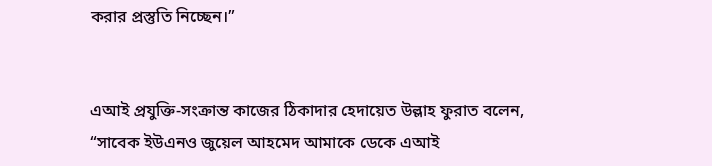করার প্রস্তুতি নিচ্ছেন।”


এআই প্রযুক্তি-সংক্রান্ত কাজের ঠিকাদার হেদায়েত উল্লাহ ফুরাত বলেন, “সাবেক ইউএনও জুয়েল আহমেদ আমাকে ডেকে এআই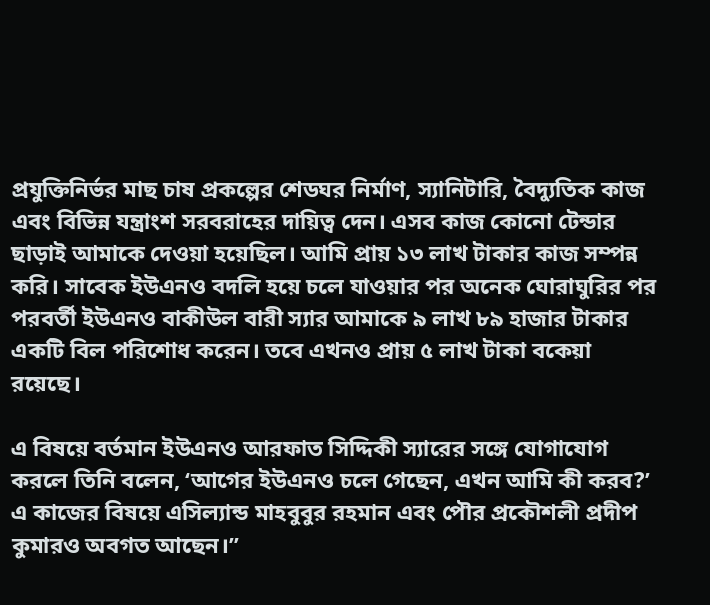প্রযুক্তিনির্ভর মাছ চাষ প্রকল্পের শেডঘর নির্মাণ, স্যানিটারি, বৈদ্যুতিক কাজ এবং বিভিন্ন যন্ত্রাংশ সরবরাহের দায়িত্ব দেন। এসব কাজ কোনো টেন্ডার ছাড়াই আমাকে দেওয়া হয়েছিল। আমি প্রায় ১৩ লাখ টাকার কাজ সম্পন্ন করি। সাবেক ইউএনও বদলি হয়ে চলে যাওয়ার পর অনেক ঘোরাঘুরির পর পরবর্তী ইউএনও বাকীউল বারী স্যার আমাকে ৯ লাখ ৮৯ হাজার টাকার একটি বিল পরিশোধ করেন। তবে এখনও প্রায় ৫ লাখ টাকা বকেয়া রয়েছে।

এ বিষয়ে বর্তমান ইউএনও আরফাত সিদ্দিকী স্যারের সঙ্গে যোগাযোগ করলে তিনি বলেন, ‘আগের ইউএনও চলে গেছেন, এখন আমি কী করব?’ এ কাজের বিষয়ে এসিল্যান্ড মাহবুবুর রহমান এবং পৌর প্রকৌশলী প্রদীপ কুমারও অবগত আছেন।”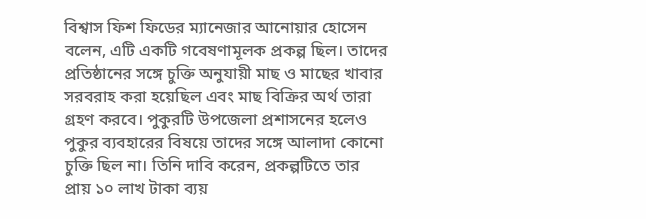বিশ্বাস ফিশ ফিডের ম্যানেজার আনোয়ার হোসেন বলেন, এটি একটি গবেষণামূলক প্রকল্প ছিল। তাদের প্রতিষ্ঠানের সঙ্গে চুক্তি অনুযায়ী মাছ ও মাছের খাবার সরবরাহ করা হয়েছিল এবং মাছ বিক্রির অর্থ তারা গ্রহণ করবে। পুকুরটি উপজেলা প্রশাসনের হলেও পুকুর ব্যবহারের বিষয়ে তাদের সঙ্গে আলাদা কোনো চুক্তি ছিল না। তিনি দাবি করেন, প্রকল্পটিতে তার প্রায় ১০ লাখ টাকা ব্যয়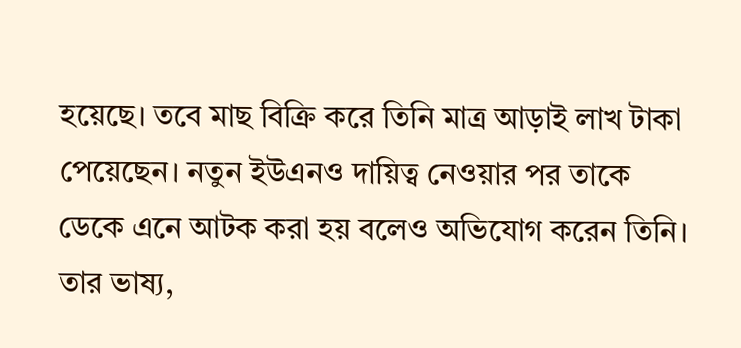হয়েছে। তবে মাছ বিক্রি করে তিনি মাত্র আড়াই লাখ টাকা পেয়েছেন। নতুন ইউএনও দায়িত্ব নেওয়ার পর তাকে ডেকে এনে আটক করা হয় বলেও অভিযোগ করেন তিনি। তার ভাষ্য,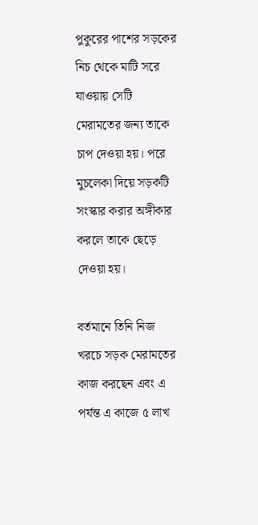পুকুরের পাশের সড়কের নিচ থেকে মাটি সরে যাওয়ায় সেটি মেরামতের জন্য তাকে চাপ দেওয়া হয়। পরে মুচলেকা দিয়ে সড়কটি সংস্কার করার অঙ্গীকার করলে তাকে ছেড়ে দেওয়া হয়।

বর্তমানে তিনি নিজ খরচে সড়ক মেরামতের কাজ করছেন এবং এ পর্যন্ত এ কাজে ৫ লাখ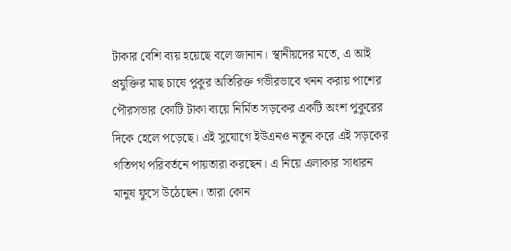টাকার বেশি ব্যয় হয়েছে বলে জানান। স্থানীয়দের মতে, এ আই প্রযুক্তির মাছ চাষে পুকুর অতিরিক্ত গভীরভাবে খনন করায় পাশের পৌরসভার কোটি টাকা ব্যয়ে নির্মিত সড়কের একটি অংশ পুকুরের দিকে হেলে পড়েছে। এই সুযোগে ইউএনও নতুন করে এই সড়কের গতিপথ পরিবর্তনে পায়তারা করছেন। এ নিয়ে এলাকার সাধারন মানুষ ফুসে উঠেছেন। তারা কোন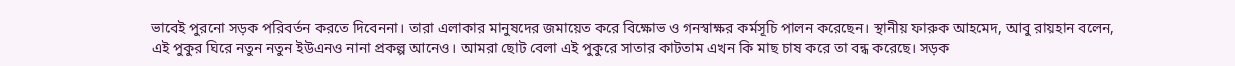ভাবেই পুরনো সড়ক পরিবর্তন করতে দিবেননা। তারা এলাকার মানুষদের জমায়েত করে বিক্ষোভ ও গনস্বাক্ষর কর্মসূচি পালন করেছেন। স্থানীয় ফারুক আহমেদ, আবু রায়হান বলেন, এই পুকুর ঘিরে নতুন নতুন ইউএনও নানা প্রকল্প আনেও। আমরা ছোট বেলা এই পুকুরে সাতার কাটতাম এখন কি মাছ চাষ করে তা বন্ধ করেছে। সড়ক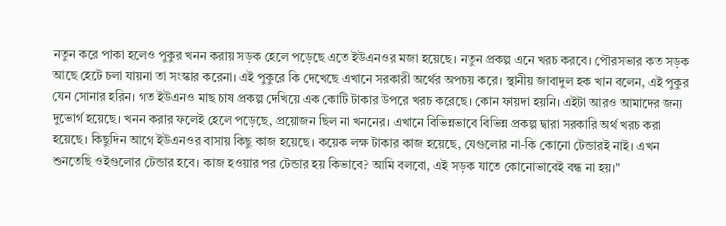নতুন করে পাকা হলেও পুকুর খনন করায় সড়ক হেলে পড়েছে এতে ইউএনওর মজা হয়েছে। নতুন প্রকল্প এনে খরচ করবে। পৌরসভার কত সড়ক আছে হেটে চলা যায়না তা সংস্কার করেনা। এই পুকুরে কি দেখেছে এখানে সরকারী অর্থের অপচয় করে। স্থানীয় জাবাদুল হক খান বলেন, এই পুকুর যেন সোনার হরিন। গত ইউএনও মাছ চাষ প্রকল্প দেখিয়ে এক কোটি টাকার উপরে খরচ করেছে। কোন ফায়দা হয়নি। এইটা আরও আমাদের জন্য দুভোর্গ হয়েছে। খনন করার ফলেই হেলে পড়েছে, প্রয়োজন ছিল না খননের। এখানে বিভিন্নভাবে বিভিন্ন প্রকল্প দ্বারা সরকারি অর্থ খরচ করা হয়েছে। কিছুদিন আগে ইউএনওর বাসায় কিছু কাজ হয়েছে। কয়েক লক্ষ টাকার কাজ হয়েছে, যেগুলোর না-কি কোনো টেন্ডারই নাই। এখন শুনতেছি ওইগুলোর টেন্ডার হবে। কাজ হওয়ার পর টেন্ডার হয় কিভাবে? আমি বলবো, এই সড়ক যাতে কোনোভাবেই বন্ধ না হয়।"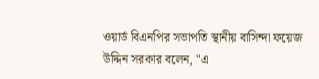ওয়ার্ড বিএনপির সভাপতি স্থানীয় বাসিন্দা ফয়েজ উদ্দিন সরকার বলেন, "এ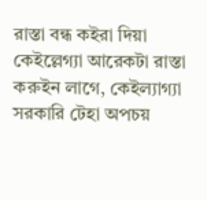রাস্তা বন্ধ কইরা দিয়া কেইল্লেগ্যা আরেকটা রাস্তা করুইন লাগে, কেইল্যাগ্যা সরকারি টেহা অপচয়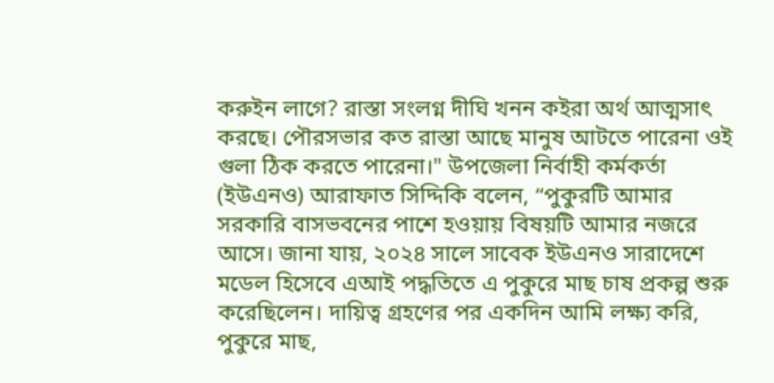করুইন লাগে? রাস্তা সংলগ্ন দীঘি খনন কইরা অর্থ আত্মসাৎ করছে। পৌরসভার কত রাস্তা আছে মানুষ আটতে পারেনা ওই গুলা ঠিক করতে পারেনা।" উপজেলা নির্বাহী কর্মকর্তা (ইউএনও) আরাফাত সিদ্দিকি বলেন, “পুকুরটি আমার সরকারি বাসভবনের পাশে হওয়ায় বিষয়টি আমার নজরে আসে। জানা যায়, ২০২৪ সালে সাবেক ইউএনও সারাদেশে মডেল হিসেবে এআই পদ্ধতিতে এ পুকুরে মাছ চাষ প্রকল্প শুরু করেছিলেন। দায়িত্ব গ্রহণের পর একদিন আমি লক্ষ্য করি, পুকুরে মাছ,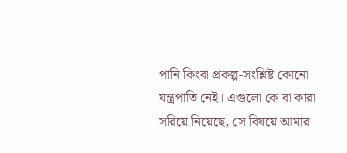পানি কিংবা প্রকল্প-সংশ্লিষ্ট কোনো যন্ত্রপাতি নেই। এগুলো কে বা কারা সরিয়ে নিয়েছে, সে বিষয়ে আমার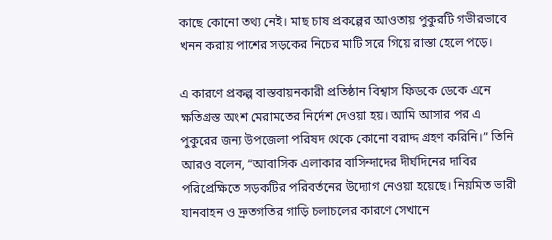কাছে কোনো তথ্য নেই। মাছ চাষ প্রকল্পের আওতায় পুকুরটি গভীরভাবে খনন করায় পাশের সড়কের নিচের মাটি সরে গিয়ে রাস্তা হেলে পড়ে।

এ কারণে প্রকল্প বাস্তবায়নকারী প্রতিষ্ঠান বিশ্বাস ফিডকে ডেকে এনে ক্ষতিগ্রস্ত অংশ মেরামতের নির্দেশ দেওয়া হয়। আমি আসার পর এ পুকুরের জন্য উপজেলা পরিষদ থেকে কোনো বরাদ্দ গ্রহণ করিনি।” তিনি আরও বলেন, “আবাসিক এলাকার বাসিন্দাদের দীর্ঘদিনের দাবির পরিপ্রেক্ষিতে সড়কটির পরিবর্তনের উদ্যোগ নেওয়া হয়েছে। নিয়মিত ভারী যানবাহন ও দ্রুতগতির গাড়ি চলাচলের কারণে সেখানে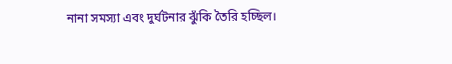নানা সমস্যা এবং দুর্ঘটনার ঝুঁকি তৈরি হচ্ছিল।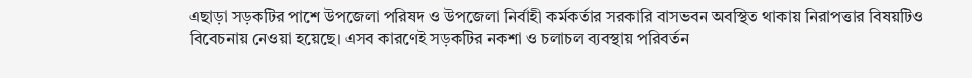এছাড়া সড়কটির পাশে উপজেলা পরিষদ ও উপজেলা নির্বাহী কর্মকর্তার সরকারি বাসভবন অবস্থিত থাকায় নিরাপত্তার বিষয়টিও বিবেচনায় নেওয়া হয়েছে। এসব কারণেই সড়কটির নকশা ও চলাচল ব্যবস্থায় পরিবর্তন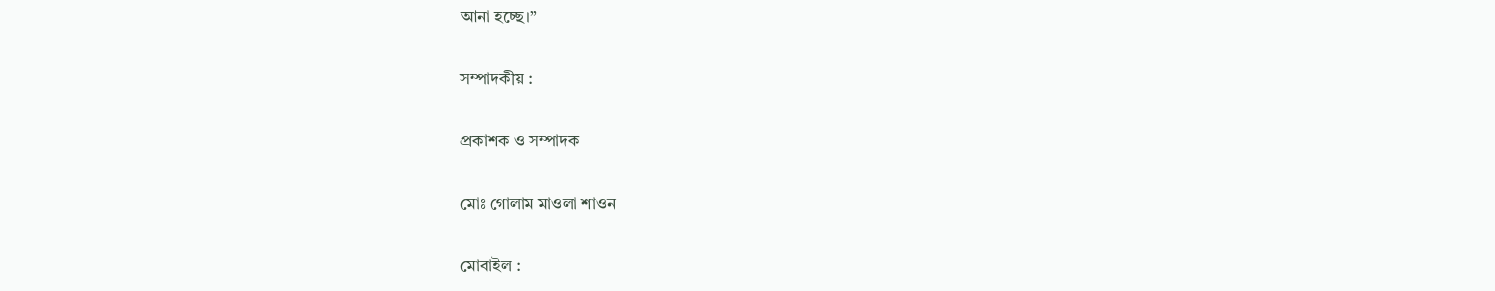আনা হচ্ছে।”

সম্পাদকীয় :

প্রকাশক ও সম্পাদক

মোঃ গোলাম মাওলা শাওন

মোবাইল :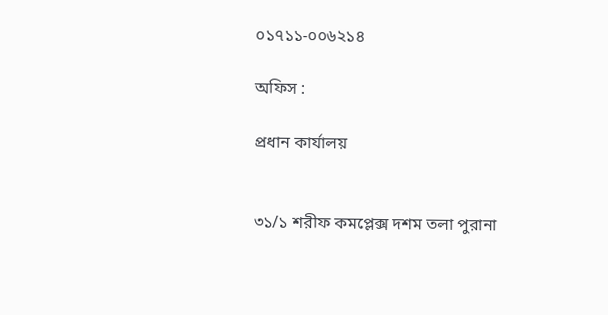০১৭১১-০০৬২১৪

অফিস :

প্রধান কার্যালয়


৩১/১ শরীফ কমপ্লেক্স দশম তলা পুরানা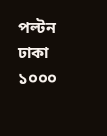পল্টন ঢাকা ১০০০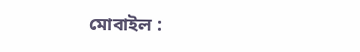মোবাইল :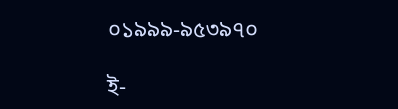০১৯৯৯-৯৫৩৯৭০

ই-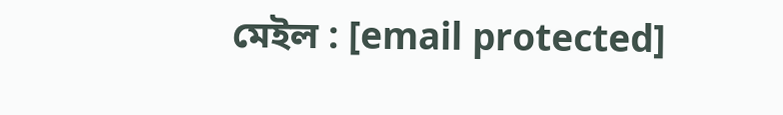মেইল : [email protected]